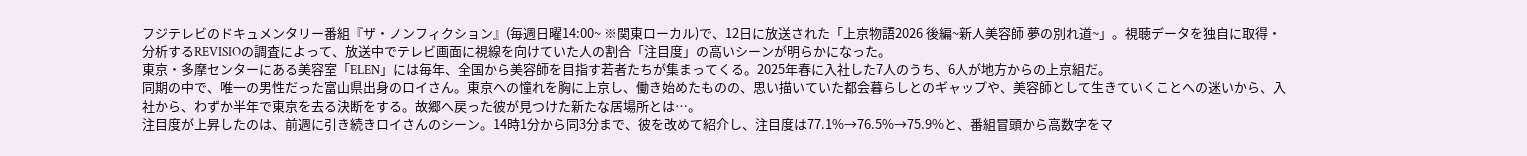フジテレビのドキュメンタリー番組『ザ・ノンフィクション』(毎週日曜14:00~ ※関東ローカル)で、12日に放送された「上京物語2026 後編~新人美容師 夢の別れ道~」。視聴データを独自に取得・分析するREVISIOの調査によって、放送中でテレビ画面に視線を向けていた人の割合「注目度」の高いシーンが明らかになった。
東京・多摩センターにある美容室「ELEN」には毎年、全国から美容師を目指す若者たちが集まってくる。2025年春に入社した7人のうち、6人が地方からの上京組だ。
同期の中で、唯一の男性だった富山県出身のロイさん。東京への憧れを胸に上京し、働き始めたものの、思い描いていた都会暮らしとのギャップや、美容師として生きていくことへの迷いから、入社から、わずか半年で東京を去る決断をする。故郷へ戻った彼が見つけた新たな居場所とは…。
注目度が上昇したのは、前週に引き続きロイさんのシーン。14時1分から同3分まで、彼を改めて紹介し、注目度は77.1%→76.5%→75.9%と、番組冒頭から高数字をマ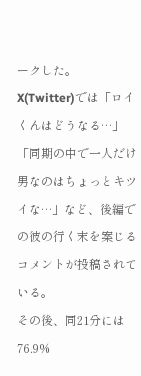ークした。
X(Twitter)では「ロイくんはどうなる…」「同期の中で一人だけ男なのはちょっとキツイな…」など、後編での彼の行く末を案じるコメントが投稿されている。
その後、同21分には76.9%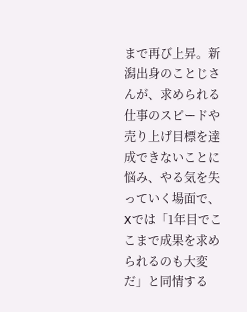まで再び上昇。新潟出身のことじさんが、求められる仕事のスピードや売り上げ目標を達成できないことに悩み、やる気を失っていく場面で、Xでは「1年目でここまで成果を求められるのも大変だ」と同情する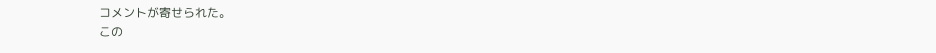コメントが寄せられた。
この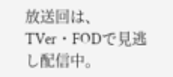放送回は、TVer・FODで見逃し配信中。